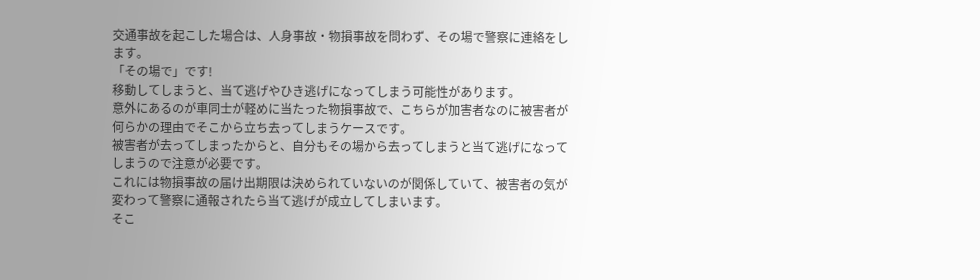交通事故を起こした場合は、人身事故・物損事故を問わず、その場で警察に連絡をします。
「その場で」です!
移動してしまうと、当て逃げやひき逃げになってしまう可能性があります。
意外にあるのが車同士が軽めに当たった物損事故で、こちらが加害者なのに被害者が何らかの理由でそこから立ち去ってしまうケースです。
被害者が去ってしまったからと、自分もその場から去ってしまうと当て逃げになってしまうので注意が必要です。
これには物損事故の届け出期限は決められていないのが関係していて、被害者の気が変わって警察に通報されたら当て逃げが成立してしまいます。
そこ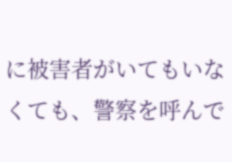に被害者がいてもいなくても、警察を呼んで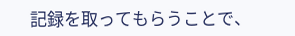記録を取ってもらうことで、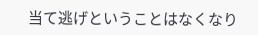当て逃げということはなくなり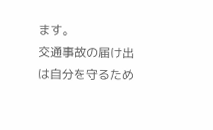ます。
交通事故の届け出は自分を守るため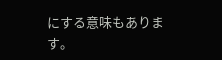にする意味もあります。